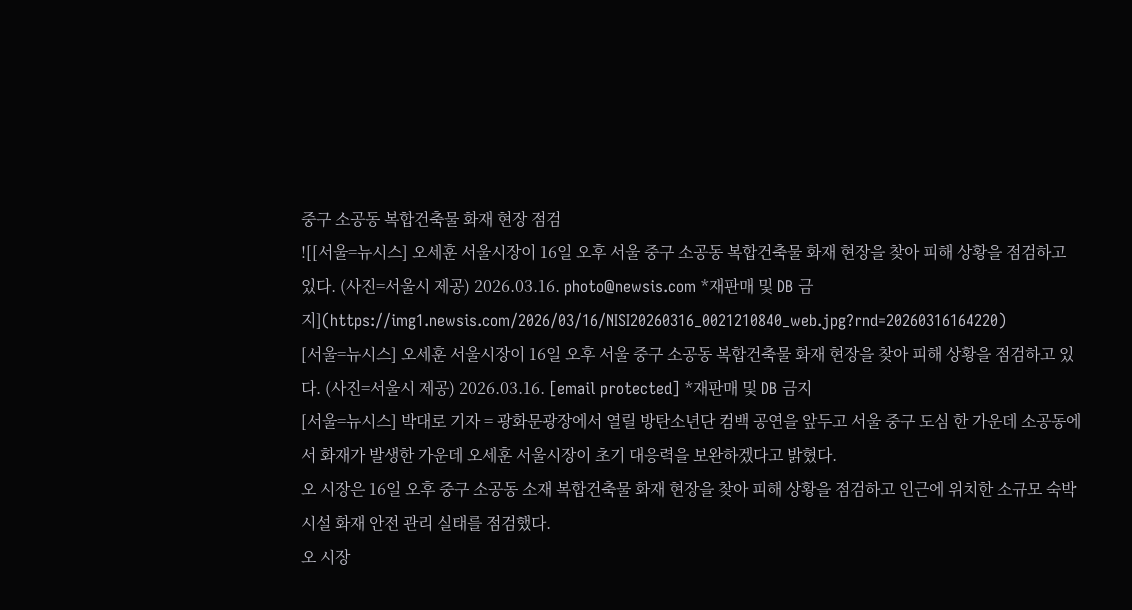중구 소공동 복합건축물 화재 현장 점검
![[서울=뉴시스] 오세훈 서울시장이 16일 오후 서울 중구 소공동 복합건축물 화재 현장을 찾아 피해 상황을 점검하고 있다. (사진=서울시 제공) 2026.03.16. photo@newsis.com *재판매 및 DB 금지](https://img1.newsis.com/2026/03/16/NISI20260316_0021210840_web.jpg?rnd=20260316164220)
[서울=뉴시스] 오세훈 서울시장이 16일 오후 서울 중구 소공동 복합건축물 화재 현장을 찾아 피해 상황을 점검하고 있다. (사진=서울시 제공) 2026.03.16. [email protected] *재판매 및 DB 금지
[서울=뉴시스] 박대로 기자 = 광화문광장에서 열릴 방탄소년단 컴백 공연을 앞두고 서울 중구 도심 한 가운데 소공동에서 화재가 발생한 가운데 오세훈 서울시장이 초기 대응력을 보완하겠다고 밝혔다.
오 시장은 16일 오후 중구 소공동 소재 복합건축물 화재 현장을 찾아 피해 상황을 점검하고 인근에 위치한 소규모 숙박 시설 화재 안전 관리 실태를 점검했다.
오 시장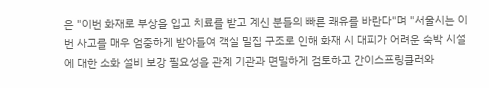은 "이번 화재로 부상을 입고 치료를 받고 계신 분들의 빠른 쾌유를 바란다"며 "서울시는 이번 사고를 매우 엄중하게 받아들여 객실 밀집 구조로 인해 화재 시 대피가 어려운 숙박 시설에 대한 소화 설비 보강 필요성을 관계 기관과 면밀하게 검토하고 간이스프링클러와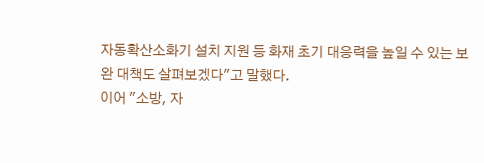자동확산소화기 설치 지원 등 화재 초기 대응력을 높일 수 있는 보완 대책도 살펴보겠다"고 말했다.
이어 "소방, 자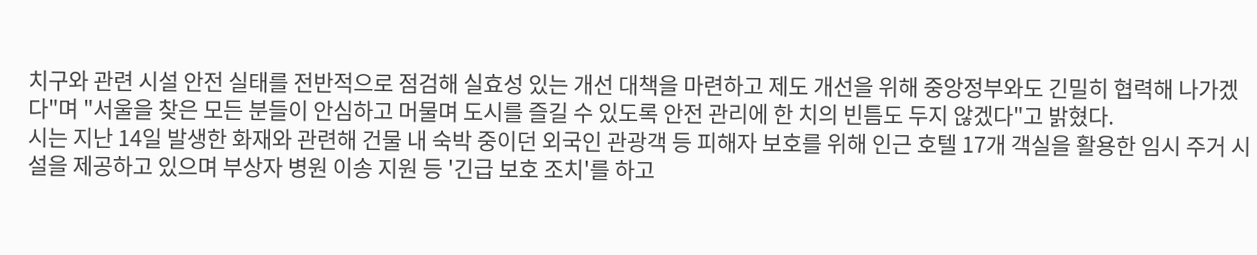치구와 관련 시설 안전 실태를 전반적으로 점검해 실효성 있는 개선 대책을 마련하고 제도 개선을 위해 중앙정부와도 긴밀히 협력해 나가겠다"며 "서울을 찾은 모든 분들이 안심하고 머물며 도시를 즐길 수 있도록 안전 관리에 한 치의 빈틈도 두지 않겠다"고 밝혔다.
시는 지난 14일 발생한 화재와 관련해 건물 내 숙박 중이던 외국인 관광객 등 피해자 보호를 위해 인근 호텔 17개 객실을 활용한 임시 주거 시설을 제공하고 있으며 부상자 병원 이송 지원 등 '긴급 보호 조치'를 하고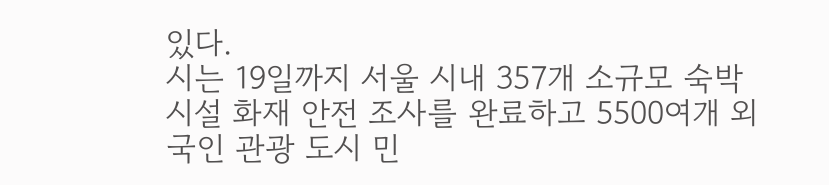있다.
시는 19일까지 서울 시내 357개 소규모 숙박 시설 화재 안전 조사를 완료하고 5500여개 외국인 관광 도시 민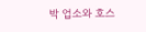박 업소와 호스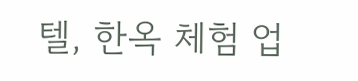텔, 한옥 체험 업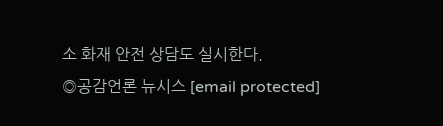소 화재 안전 상담도 실시한다.
◎공감언론 뉴시스 [email protected]